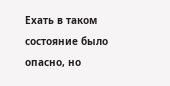Ехать в таком состояние было опасно, но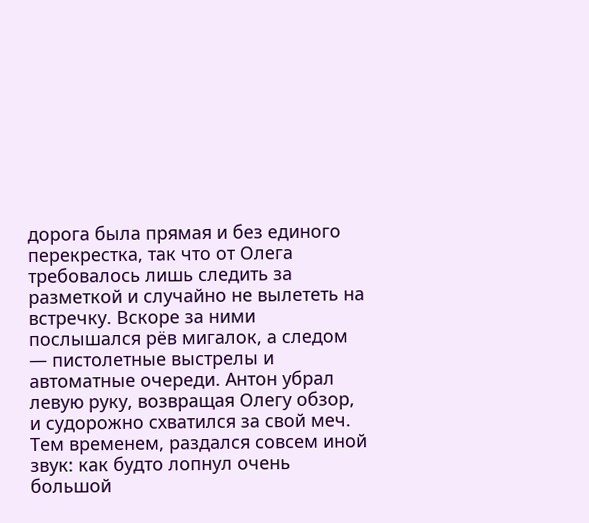дорога была прямая и без единого перекрестка, так что от Олега требовалось лишь следить за разметкой и случайно не вылететь на встречку. Вскоре за ними послышался рёв мигалок, а следом — пистолетные выстрелы и автоматные очереди. Антон убрал левую руку, возвращая Олегу обзор, и судорожно схватился за свой меч. Тем временем, раздался совсем иной звук: как будто лопнул очень большой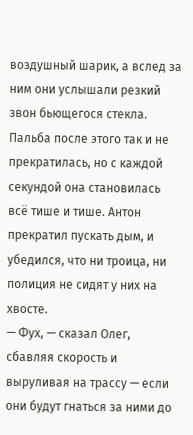воздушный шарик, а вслед за ним они услышали резкий звон бьющегося стекла. Пальба после этого так и не прекратилась, но с каждой секундой она становилась всё тише и тише. Антон прекратил пускать дым, и убедился, что ни троица, ни полиция не сидят у них на хвосте.
— Фух, — сказал Олег, сбавляя скорость и выруливая на трассу — если они будут гнаться за ними до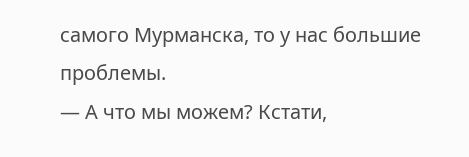самого Мурманска, то у нас большие проблемы.
— А что мы можем? Кстати,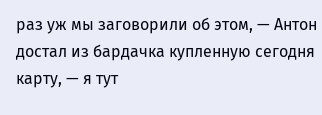раз уж мы заговорили об этом, — Антон достал из бардачка купленную сегодня карту, — я тут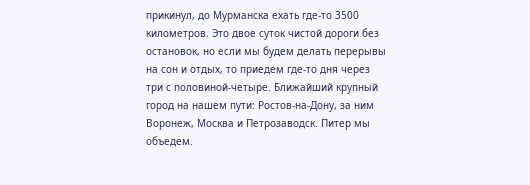прикинул, до Мурманска ехать где-то 3500 километров. Это двое суток чистой дороги без остановок, но если мы будем делать перерывы на сон и отдых, то приедем где-то дня через три с половиной-четыре. Ближайший крупный город на нашем пути: Ростов-на-Дону, за ним Воронеж, Москва и Петрозаводск. Питер мы объедем.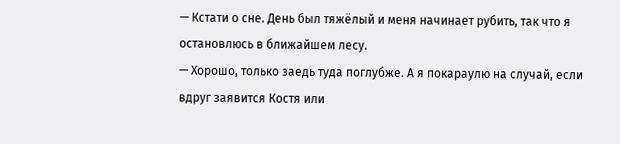— Кстати о сне. День был тяжёлый и меня начинает рубить, так что я остановлюсь в ближайшем лесу.
— Хорошо, только заедь туда поглубже. А я покараулю на случай, если вдруг заявится Костя или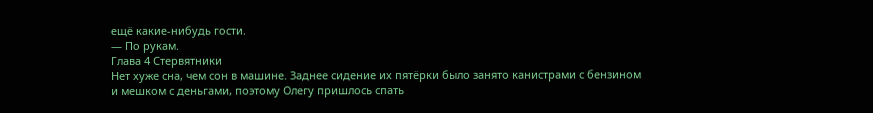ещё какие-нибудь гости.
— По рукам.
Глава 4 Стервятники
Нет хуже сна, чем сон в машине. Заднее сидение их пятёрки было занято канистрами с бензином и мешком с деньгами, поэтому Олегу пришлось спать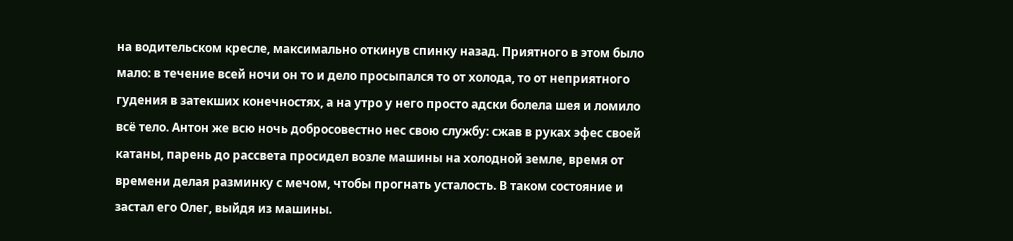на водительском кресле, максимально откинув спинку назад. Приятного в этом было мало: в течение всей ночи он то и дело просыпался то от холода, то от неприятного гудения в затекших конечностях, а на утро у него просто адски болела шея и ломило всё тело. Антон же всю ночь добросовестно нес свою службу: сжав в руках эфес своей катаны, парень до рассвета просидел возле машины на холодной земле, время от времени делая разминку с мечом, чтобы прогнать усталость. В таком состояние и застал его Олег, выйдя из машины.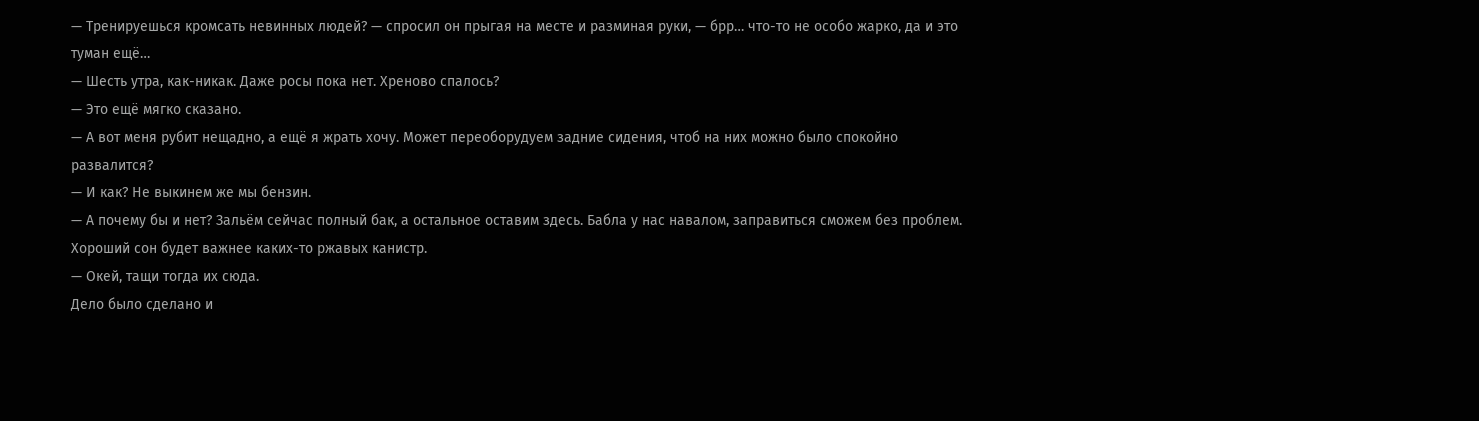— Тренируешься кромсать невинных людей? — спросил он прыгая на месте и разминая руки, — брр… что-то не особо жарко, да и это туман ещё…
— Шесть утра, как-никак. Даже росы пока нет. Хреново спалось?
— Это ещё мягко сказано.
— А вот меня рубит нещадно, а ещё я жрать хочу. Может переоборудуем задние сидения, чтоб на них можно было спокойно развалится?
— И как? Не выкинем же мы бензин.
— А почему бы и нет? Зальём сейчас полный бак, а остальное оставим здесь. Бабла у нас навалом, заправиться сможем без проблем. Хороший сон будет важнее каких-то ржавых канистр.
— Окей, тащи тогда их сюда.
Дело было сделано и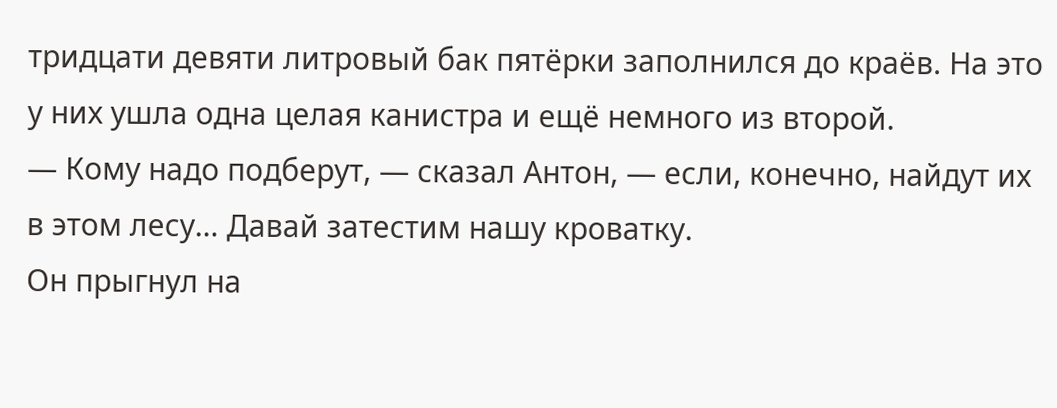тридцати девяти литровый бак пятёрки заполнился до краёв. На это у них ушла одна целая канистра и ещё немного из второй.
— Кому надо подберут, — сказал Антон, — если, конечно, найдут их в этом лесу… Давай затестим нашу кроватку.
Он прыгнул на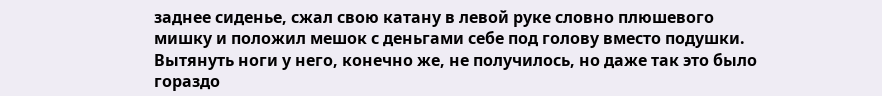заднее сиденье, сжал свою катану в левой руке словно плюшевого мишку и положил мешок с деньгами себе под голову вместо подушки. Вытянуть ноги у него, конечно же, не получилось, но даже так это было гораздо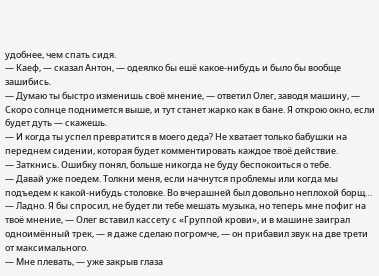удобнее, чем спать сидя.
— Каеф, — сказал Антон, — одеялко бы ешё какое-нибудь и было бы вообще зашибись.
— Думаю ты быстро изменишь своё мнение, — ответил Олег, заводя машину, — Скоро солнце поднимется выше, и тут станет жарко как в бане. Я открою окно, если будет дуть — скажешь.
— И когда ты успел превратится в моего деда? Не хватает только бабушки на переднем сидении, которая будет комментировать каждое твоё действие.
— Заткнись. Ошибку понял, больше никогда не буду беспокоиться о тебе.
— Давай уже поедем. Толкни меня, если начнутся проблемы или когда мы подъедем к какой-нибудь столовке. Во вчерашней был довольно неплохой борщ…
— Ладно. Я бы спросил, не будет ли тебе мешать музыка, но теперь мне пофиг на твоё мнение, — Олег вставил кассету с «Группой крови», и в машине заиграл одноимённый трек, — я даже сделаю погромче, — он прибавил звук на две трети от максимального.
— Мне плевать, — уже закрыв глаза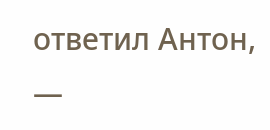ответил Антон, —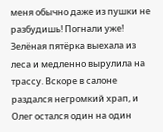меня обычно даже из пушки не разбудишь! Погнали уже!
Зелёная пятёрка выехала из леса и медленно вырулила на трассу. Вскоре в салоне раздался негромкий храп, и Олег остался один на один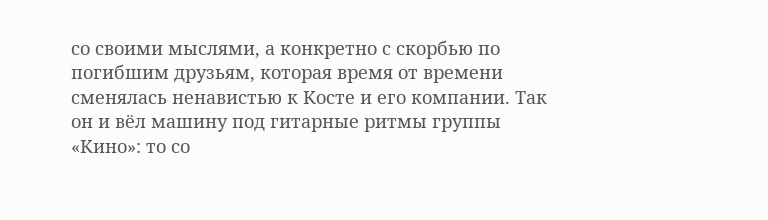со своими мыслями, а конкретно с скорбью по погибшим друзьям, которая время от времени сменялась ненавистью к Косте и его компании. Так он и вёл машину под гитарные ритмы группы «Кино»: то со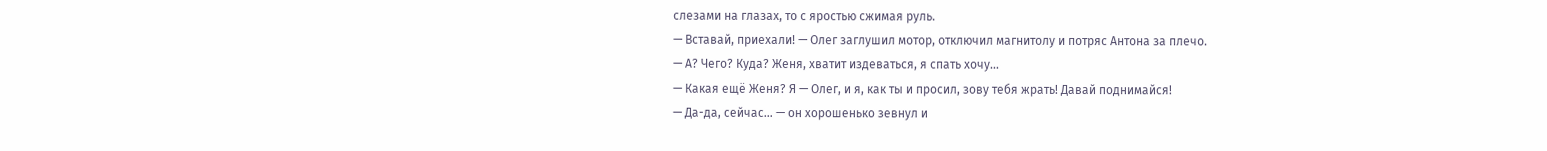слезами на глазах, то с яростью сжимая руль.
— Вставай, приехали! — Олег заглушил мотор, отключил магнитолу и потряс Антона за плечо.
— А? Чего? Куда? Женя, хватит издеваться, я спать хочу…
— Какая ещё Женя? Я — Олег, и я, как ты и просил, зову тебя жрать! Давай поднимайся!
— Да-да, сейчас… — он хорошенько зевнул и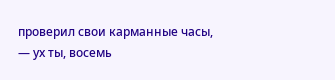проверил свои карманные часы, — ух ты, восемь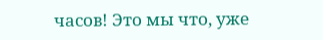часов! Это мы что, уже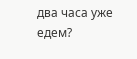два часа уже едем?